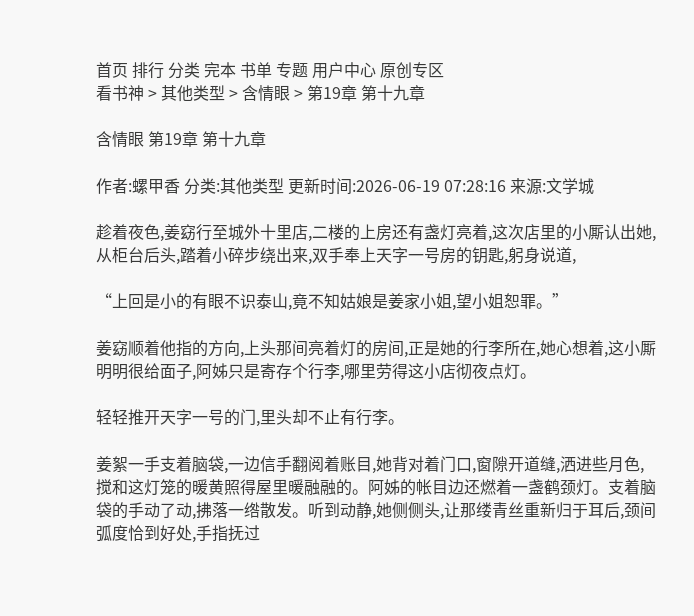首页 排行 分类 完本 书单 专题 用户中心 原创专区
看书神 > 其他类型 > 含情眼 > 第19章 第十九章

含情眼 第19章 第十九章

作者:螺甲香 分类:其他类型 更新时间:2026-06-19 07:28:16 来源:文学城

趁着夜色,姜窈行至城外十里店,二楼的上房还有盏灯亮着,这次店里的小厮认出她,从柜台后头,踏着小碎步绕出来,双手奉上天字一号房的钥匙,躬身说道,

“上回是小的有眼不识泰山,竟不知姑娘是姜家小姐,望小姐恕罪。”

姜窈顺着他指的方向,上头那间亮着灯的房间,正是她的行李所在,她心想着,这小厮明明很给面子,阿姊只是寄存个行李,哪里劳得这小店彻夜点灯。

轻轻推开天字一号的门,里头却不止有行李。

姜絮一手支着脑袋,一边信手翻阅着账目,她背对着门口,窗隙开道缝,洒进些月色,搅和这灯笼的暖黄照得屋里暖融融的。阿姊的帐目边还燃着一盏鹤颈灯。支着脑袋的手动了动,拂落一绺散发。听到动静,她侧侧头,让那缕青丝重新归于耳后,颈间弧度恰到好处,手指抚过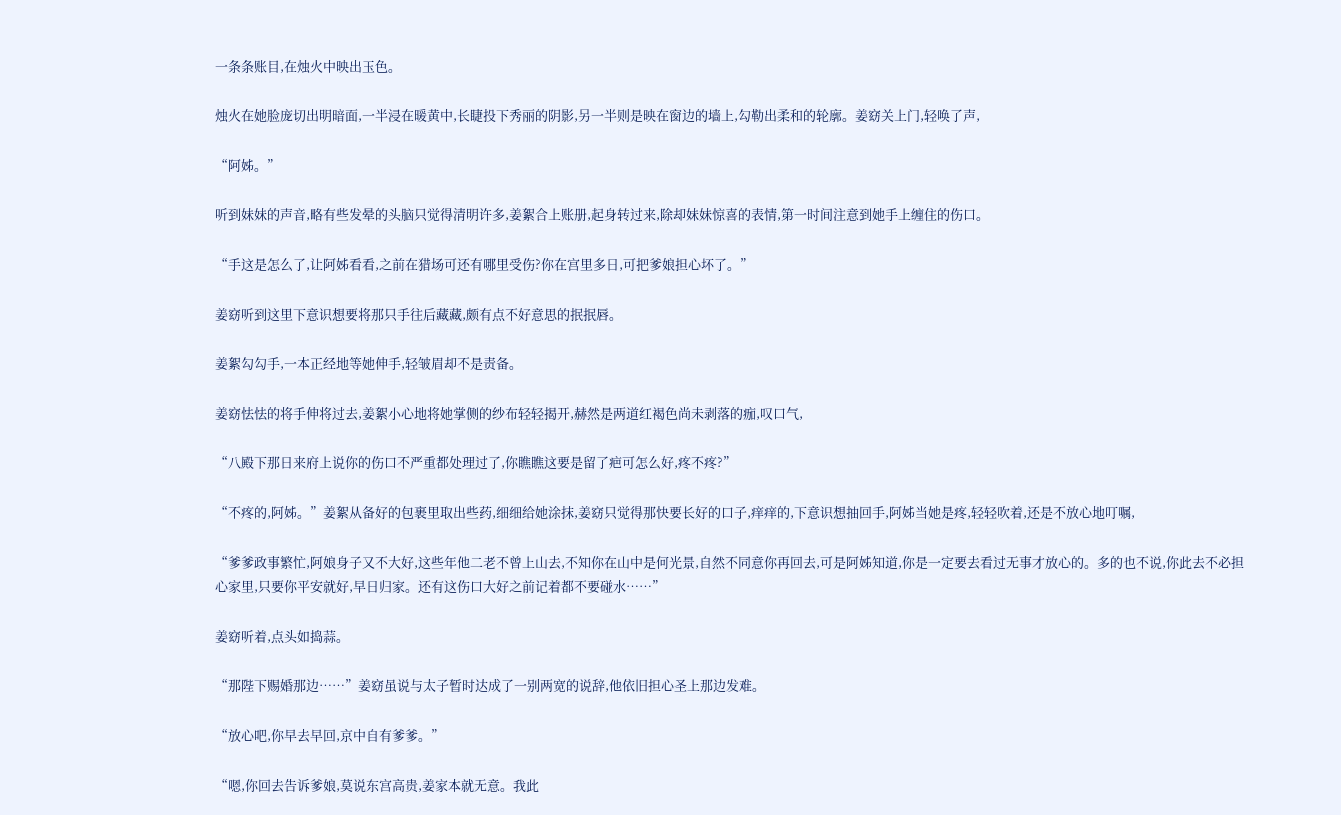一条条账目,在烛火中映出玉色。

烛火在她脸庞切出明暗面,一半浸在暖黄中,长睫投下秀丽的阴影,另一半则是映在窗边的墙上,勾勒出柔和的轮廓。姜窈关上门,轻唤了声,

“阿姊。”

听到妹妹的声音,略有些发晕的头脑只觉得清明许多,姜絮合上账册,起身转过来,除却妹妹惊喜的表情,第一时间注意到她手上缠住的伤口。

“手这是怎么了,让阿姊看看,之前在猎场可还有哪里受伤?你在宫里多日,可把爹娘担心坏了。”

姜窈听到这里下意识想要将那只手往后藏藏,颇有点不好意思的抿抿唇。

姜絮勾勾手,一本正经地等她伸手,轻皱眉却不是责备。

姜窈怯怯的将手伸将过去,姜絮小心地将她掌侧的纱布轻轻揭开,赫然是两道红褐色尚未剥落的痂,叹口气,

“八殿下那日来府上说你的伤口不严重都处理过了,你瞧瞧这要是留了疤可怎么好,疼不疼?”

“不疼的,阿姊。”姜絮从备好的包裹里取出些药,细细给她涂抹,姜窈只觉得那快要长好的口子,痒痒的,下意识想抽回手,阿姊当她是疼,轻轻吹着,还是不放心地叮嘱,

“爹爹政事繁忙,阿娘身子又不大好,这些年他二老不曾上山去,不知你在山中是何光景,自然不同意你再回去,可是阿姊知道,你是一定要去看过无事才放心的。多的也不说,你此去不必担心家里,只要你平安就好,早日归家。还有这伤口大好之前记着都不要碰水……”

姜窈听着,点头如捣蒜。

“那陛下赐婚那边……”姜窈虽说与太子暂时达成了一别两宽的说辞,他依旧担心圣上那边发难。

“放心吧,你早去早回,京中自有爹爹。”

“嗯,你回去告诉爹娘,莫说东宫高贵,姜家本就无意。我此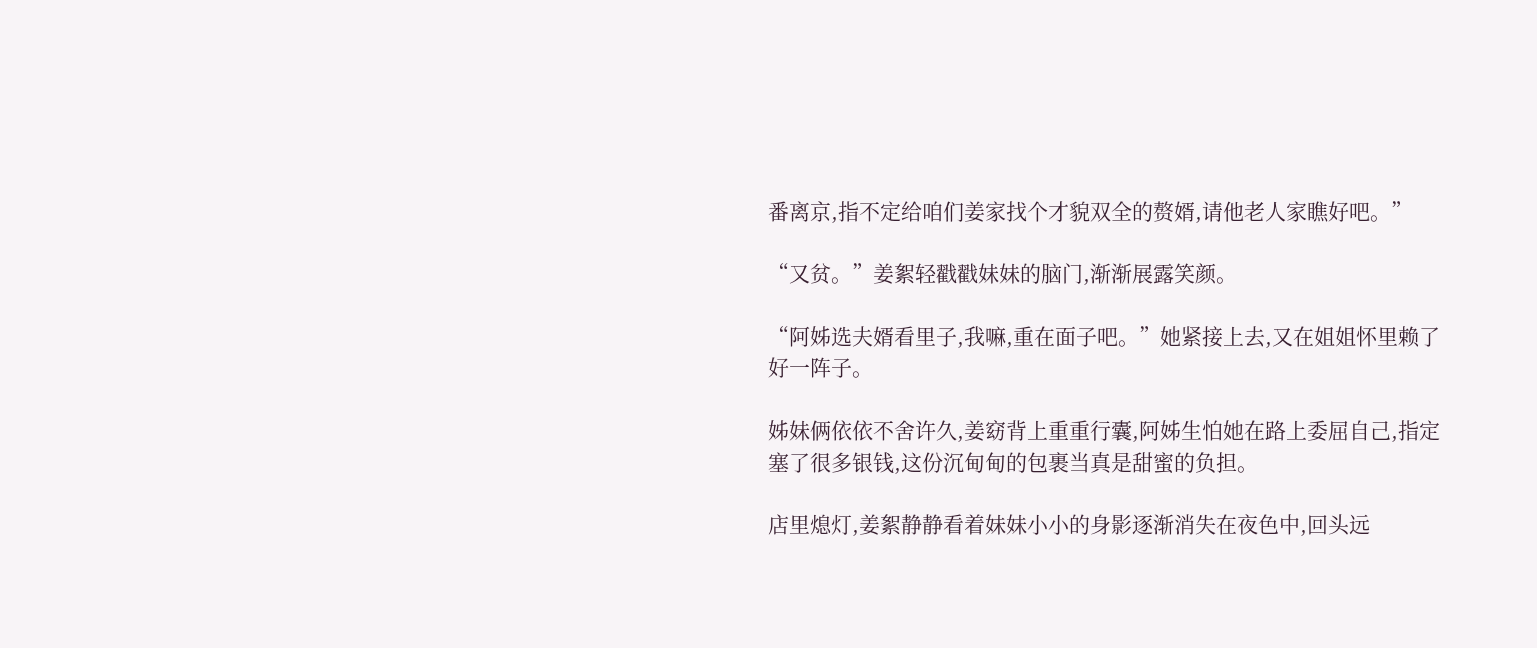番离京,指不定给咱们姜家找个才貌双全的赘婿,请他老人家瞧好吧。”

“又贫。”姜絮轻戳戳妹妹的脑门,渐渐展露笑颜。

“阿姊选夫婿看里子,我嘛,重在面子吧。”她紧接上去,又在姐姐怀里赖了好一阵子。

姊妹俩依依不舍许久,姜窈背上重重行囊,阿姊生怕她在路上委屈自己,指定塞了很多银钱,这份沉甸甸的包裹当真是甜蜜的负担。

店里熄灯,姜絮静静看着妹妹小小的身影逐渐消失在夜色中,回头远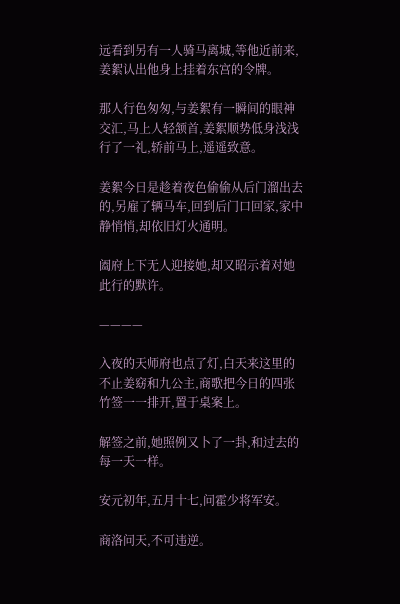远看到另有一人骑马离城,等他近前来,姜絮认出他身上挂着东宫的令牌。

那人行色匆匆,与姜絮有一瞬间的眼神交汇,马上人轻颔首,姜絮顺势低身浅浅行了一礼,轿前马上,遥遥致意。

姜絮今日是趁着夜色偷偷从后门溜出去的,另雇了辆马车,回到后门口回家,家中静悄悄,却依旧灯火通明。

阖府上下无人迎接她,却又昭示着对她此行的默许。

————

入夜的天师府也点了灯,白天来这里的不止姜窈和九公主,商歌把今日的四张竹签一一排开,置于桌案上。

解签之前,她照例又卜了一卦,和过去的每一天一样。

安元初年,五月十七,问霍少将军安。

商洛问天,不可违逆。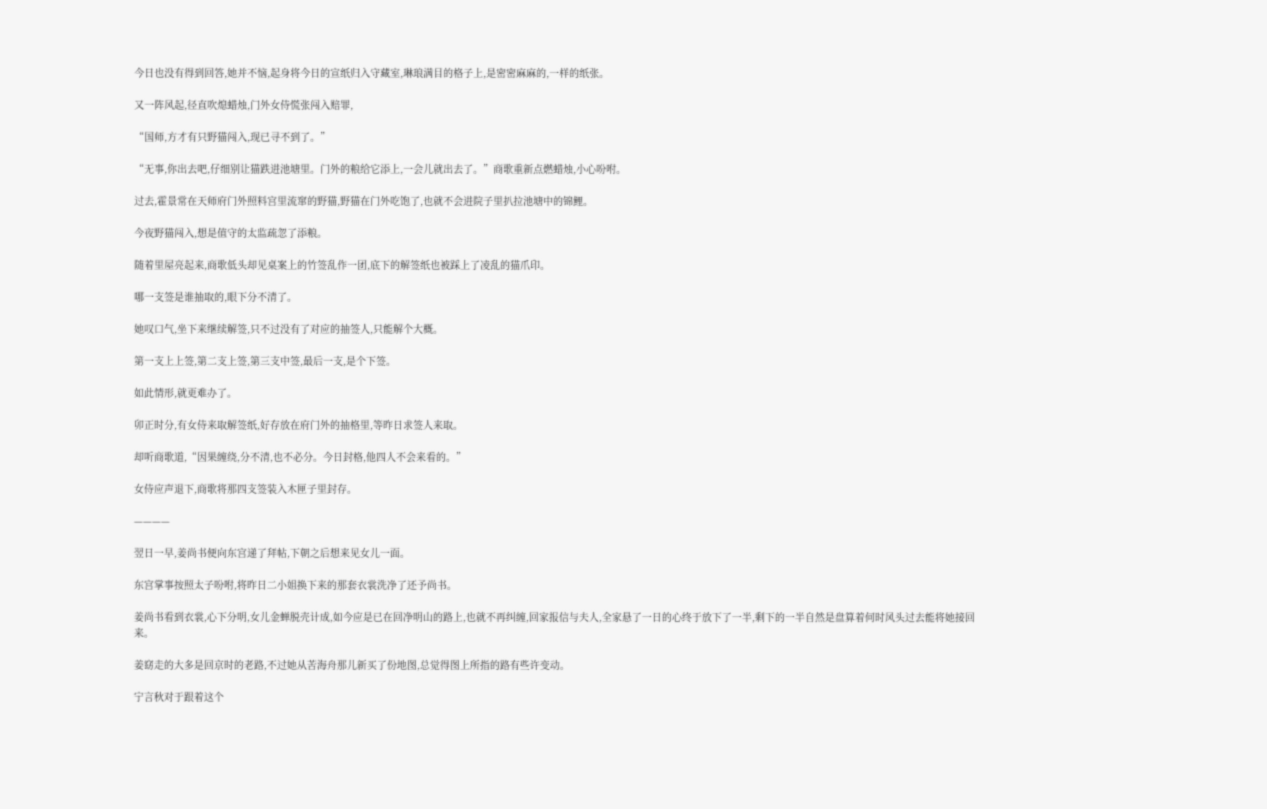今日也没有得到回答,她并不恼,起身将今日的宣纸归入守藏室,琳琅满目的格子上,是密密麻麻的,一样的纸张。

又一阵风起,径直吹熄蜡烛,门外女侍慌张闯入赔罪,

“国师,方才有只野猫闯入,现已寻不到了。”

“无事,你出去吧,仔细别让猫跌进池塘里。门外的粮给它添上,一会儿就出去了。”商歌重新点燃蜡烛,小心吩咐。

过去,霍景常在天师府门外照料宫里流窜的野猫,野猫在门外吃饱了,也就不会进院子里扒拉池塘中的锦鲤。

今夜野猫闯入,想是值守的太监疏忽了添粮。

随着里屋亮起来,商歌低头却见桌案上的竹签乱作一团,底下的解签纸也被踩上了凌乱的猫爪印。

哪一支签是谁抽取的,眼下分不清了。

她叹口气,坐下来继续解签,只不过没有了对应的抽签人,只能解个大概。

第一支上上签,第二支上签,第三支中签,最后一支,是个下签。

如此情形,就更难办了。

卯正时分,有女侍来取解签纸,好存放在府门外的抽格里,等昨日求签人来取。

却听商歌道,“因果缠绕,分不清,也不必分。今日封格,他四人不会来看的。”

女侍应声退下,商歌将那四支签装入木匣子里封存。

————

翌日一早,姜尚书便向东宫递了拜帖,下朝之后想来见女儿一面。

东宫掌事按照太子吩咐,将昨日二小姐换下来的那套衣裳洗净了还予尚书。

姜尚书看到衣裳,心下分明,女儿金蝉脱壳计成,如今应是已在回净明山的路上,也就不再纠缠,回家报信与夫人,全家悬了一日的心终于放下了一半,剩下的一半自然是盘算着何时风头过去能将她接回来。

姜窈走的大多是回京时的老路,不过她从苦海舟那儿新买了份地图,总觉得图上所指的路有些许变动。

宁言秋对于跟着这个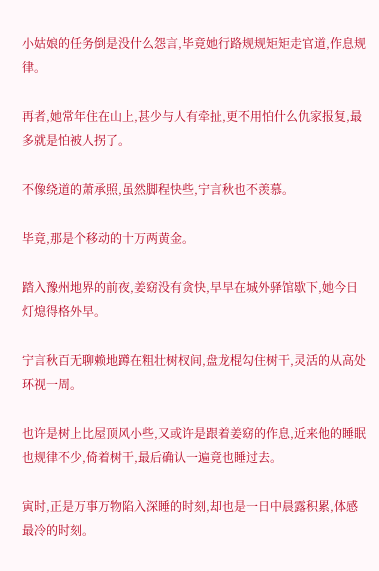小姑娘的任务倒是没什么怨言,毕竟她行路规规矩矩走官道,作息规律。

再者,她常年住在山上,甚少与人有牵扯,更不用怕什么仇家报复,最多就是怕被人拐了。

不像绕道的萧承照,虽然脚程快些,宁言秋也不羡慕。

毕竟,那是个移动的十万两黄金。

踏入豫州地界的前夜,姜窈没有贪快,早早在城外驿馆歇下,她今日灯熄得格外早。

宁言秋百无聊赖地蹲在粗壮树杈间,盘龙棍勾住树干,灵活的从高处环视一周。

也许是树上比屋顶风小些,又或许是跟着姜窈的作息,近来他的睡眠也规律不少,倚着树干,最后确认一遍竟也睡过去。

寅时,正是万事万物陷入深睡的时刻,却也是一日中晨露积累,体感最冷的时刻。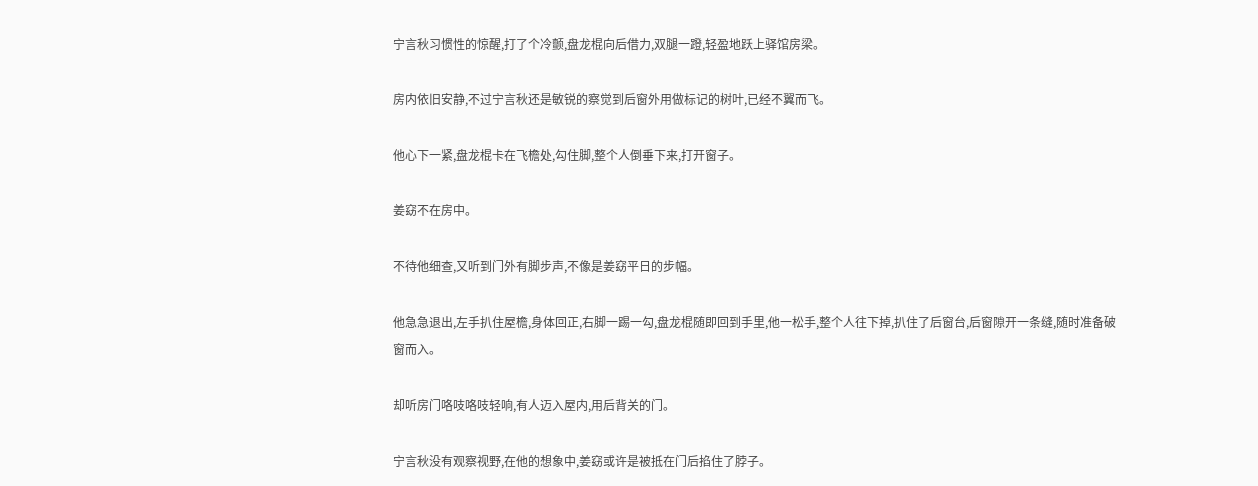宁言秋习惯性的惊醒,打了个冷颤,盘龙棍向后借力,双腿一蹬,轻盈地跃上驿馆房梁。

房内依旧安静,不过宁言秋还是敏锐的察觉到后窗外用做标记的树叶,已经不翼而飞。

他心下一紧,盘龙棍卡在飞檐处,勾住脚,整个人倒垂下来,打开窗子。

姜窈不在房中。

不待他细查,又听到门外有脚步声,不像是姜窈平日的步幅。

他急急退出,左手扒住屋檐,身体回正,右脚一踢一勾,盘龙棍随即回到手里,他一松手,整个人往下掉,扒住了后窗台,后窗隙开一条缝,随时准备破窗而入。

却听房门咯吱咯吱轻响,有人迈入屋内,用后背关的门。

宁言秋没有观察视野,在他的想象中,姜窈或许是被抵在门后掐住了脖子。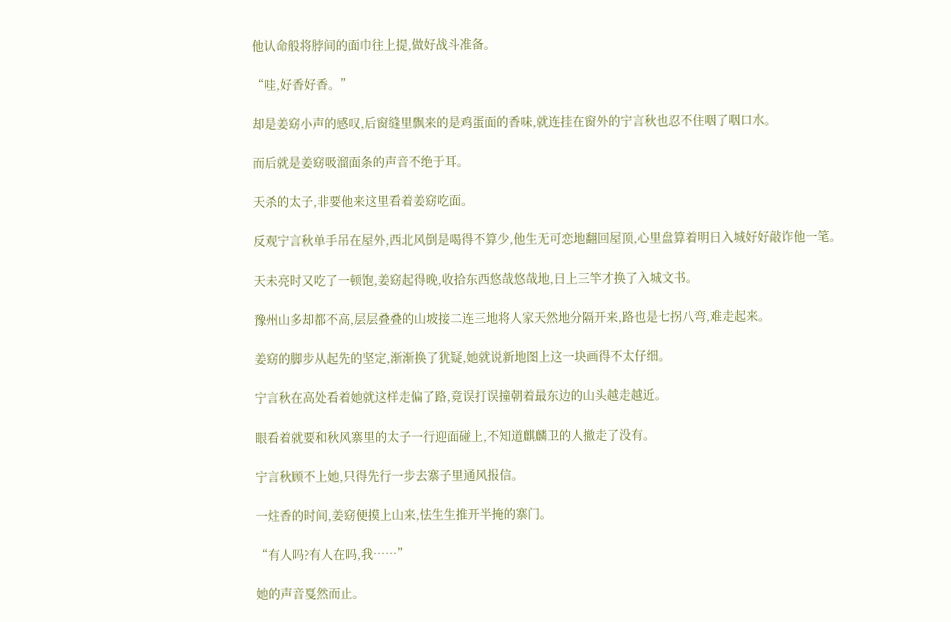他认命般将脖间的面巾往上提,做好战斗准备。

“哇,好香好香。”

却是姜窈小声的感叹,后窗缝里飘来的是鸡蛋面的香味,就连挂在窗外的宁言秋也忍不住咽了咽口水。

而后就是姜窈吸溜面条的声音不绝于耳。

天杀的太子,非要他来这里看着姜窈吃面。

反观宁言秋单手吊在屋外,西北风倒是喝得不算少,他生无可恋地翻回屋顶,心里盘算着明日入城好好敲诈他一笔。

天未亮时又吃了一顿饱,姜窈起得晚,收拾东西悠哉悠哉地,日上三竿才换了入城文书。

豫州山多却都不高,层层叠叠的山坡接二连三地将人家天然地分隔开来,路也是七拐八弯,难走起来。

姜窈的脚步从起先的坚定,渐渐换了犹疑,她就说新地图上这一块画得不太仔细。

宁言秋在高处看着她就这样走偏了路,竟误打误撞朝着最东边的山头越走越近。

眼看着就要和秋风寨里的太子一行迎面碰上,不知道麒麟卫的人撤走了没有。

宁言秋顾不上她,只得先行一步去寨子里通风报信。

一炷香的时间,姜窈便摸上山来,怯生生推开半掩的寨门。

“有人吗?有人在吗,我……”

她的声音戛然而止。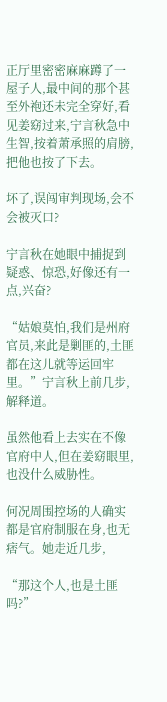正厅里密密麻麻蹲了一屋子人,最中间的那个甚至外袍还未完全穿好,看见姜窈过来,宁言秋急中生智,按着萧承照的肩膀,把他也按了下去。

坏了,误闯审判现场,会不会被灭口?

宁言秋在她眼中捕捉到疑惑、惊恐,好像还有一点,兴奋?

“姑娘莫怕,我们是州府官员,来此是剿匪的,土匪都在这儿就等运回牢里。”宁言秋上前几步,解释道。

虽然他看上去实在不像官府中人,但在姜窈眼里,也没什么威胁性。

何况周围控场的人确实都是官府制服在身,也无痞气。她走近几步,

“那这个人,也是土匪吗?”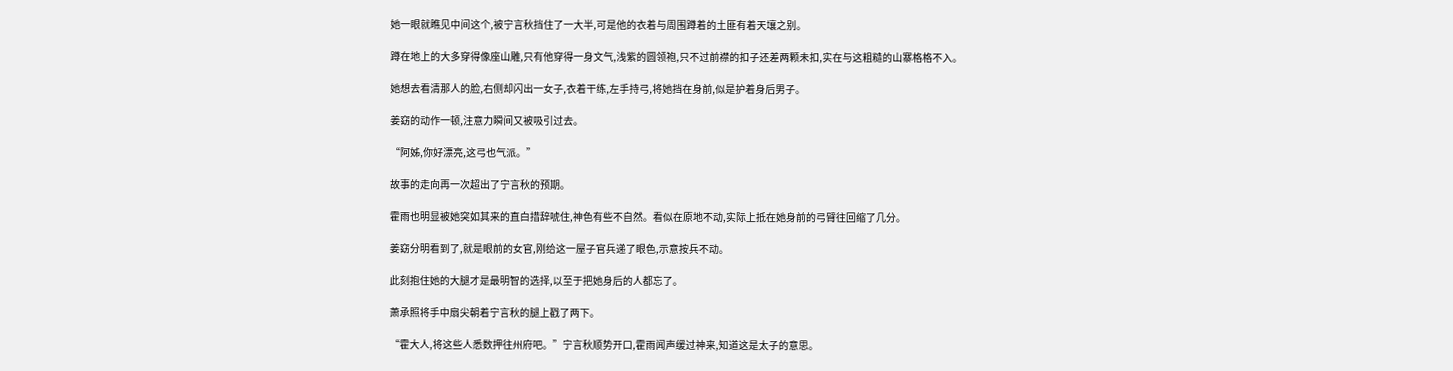她一眼就瞧见中间这个,被宁言秋挡住了一大半,可是他的衣着与周围蹲着的土匪有着天壤之别。

蹲在地上的大多穿得像座山雕,只有他穿得一身文气,浅紫的圆领袍,只不过前襟的扣子还差两颗未扣,实在与这粗糙的山寨格格不入。

她想去看清那人的脸,右侧却闪出一女子,衣着干练,左手持弓,将她挡在身前,似是护着身后男子。

姜窈的动作一顿,注意力瞬间又被吸引过去。

“阿姊,你好漂亮,这弓也气派。”

故事的走向再一次超出了宁言秋的预期。

霍雨也明显被她突如其来的直白措辞唬住,神色有些不自然。看似在原地不动,实际上抵在她身前的弓臂往回缩了几分。

姜窈分明看到了,就是眼前的女官,刚给这一屋子官兵递了眼色,示意按兵不动。

此刻抱住她的大腿才是最明智的选择,以至于把她身后的人都忘了。

萧承照将手中扇尖朝着宁言秋的腿上戳了两下。

“霍大人,将这些人悉数押往州府吧。”宁言秋顺势开口,霍雨闻声缓过神来,知道这是太子的意思。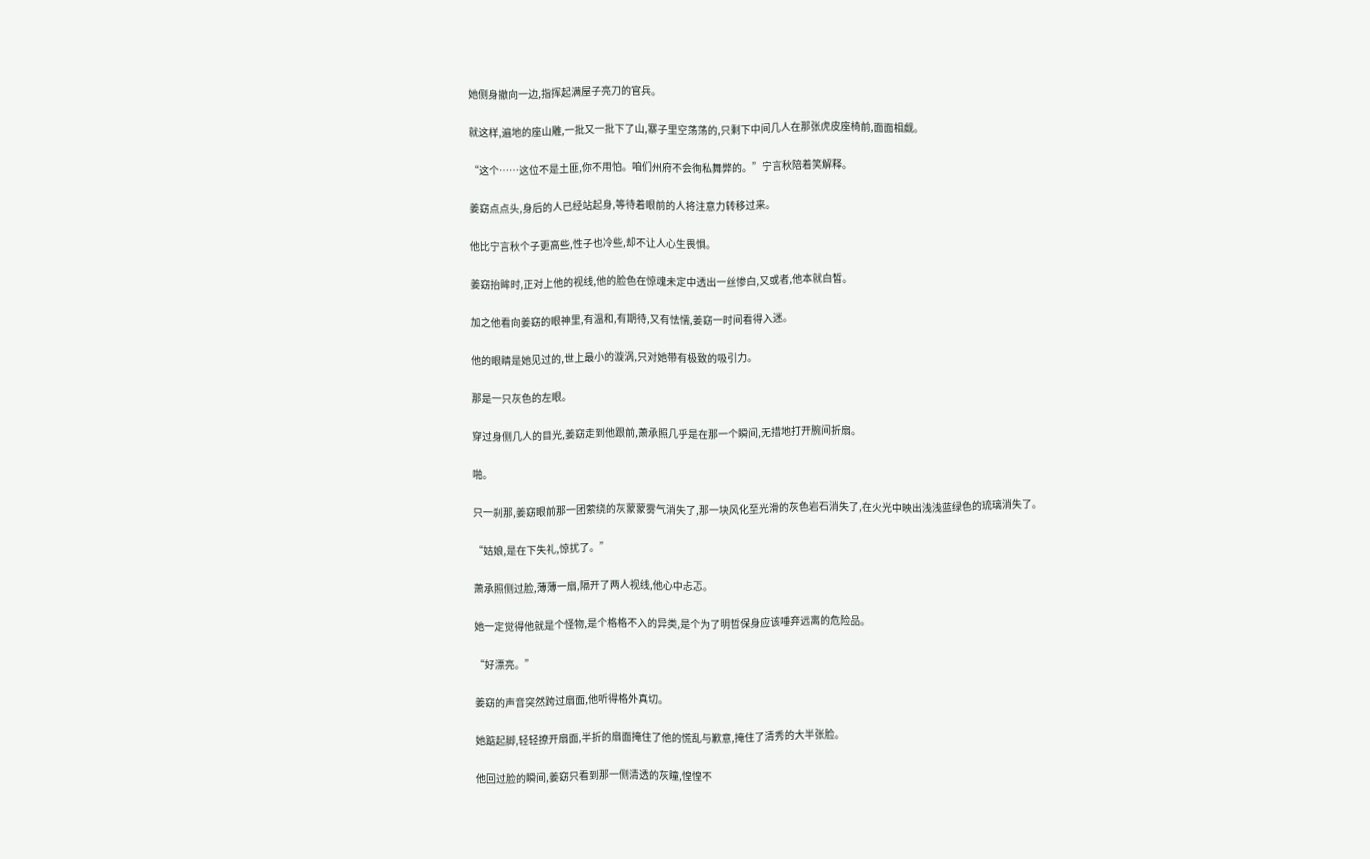她侧身撤向一边,指挥起满屋子亮刀的官兵。

就这样,遍地的座山雕,一批又一批下了山,寨子里空荡荡的,只剩下中间几人在那张虎皮座椅前,面面相觑。

“这个……这位不是土匪,你不用怕。咱们州府不会徇私舞弊的。”宁言秋陪着笑解释。

姜窈点点头,身后的人已经站起身,等待着眼前的人将注意力转移过来。

他比宁言秋个子更高些,性子也冷些,却不让人心生畏惧。

姜窈抬眸时,正对上他的视线,他的脸色在惊魂未定中透出一丝惨白,又或者,他本就白皙。

加之他看向姜窈的眼神里,有温和,有期待,又有怯懦,姜窈一时间看得入迷。

他的眼睛是她见过的,世上最小的漩涡,只对她带有极致的吸引力。

那是一只灰色的左眼。

穿过身侧几人的目光,姜窈走到他跟前,萧承照几乎是在那一个瞬间,无措地打开腕间折扇。

啪。

只一刹那,姜窈眼前那一团萦绕的灰蒙蒙雾气消失了,那一块风化至光滑的灰色岩石消失了,在火光中映出浅浅蓝绿色的琉璃消失了。

“姑娘,是在下失礼,惊扰了。”

萧承照侧过脸,薄薄一扇,隔开了两人视线,他心中忐忑。

她一定觉得他就是个怪物,是个格格不入的异类,是个为了明哲保身应该唾弃远离的危险品。

“好漂亮。”

姜窈的声音突然跨过扇面,他听得格外真切。

她踮起脚,轻轻撩开扇面,半折的扇面掩住了他的慌乱与歉意,掩住了清秀的大半张脸。

他回过脸的瞬间,姜窈只看到那一侧清透的灰瞳,惶惶不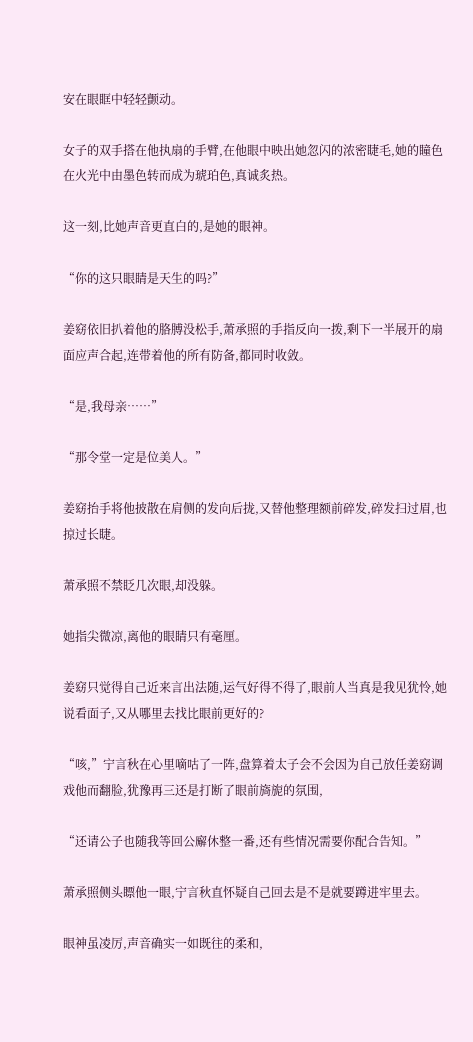安在眼眶中轻轻颤动。

女子的双手搭在他执扇的手臂,在他眼中映出她忽闪的浓密睫毛,她的瞳色在火光中由墨色转而成为琥珀色,真诚炙热。

这一刻,比她声音更直白的,是她的眼神。

“你的这只眼睛是天生的吗?”

姜窈依旧扒着他的胳膊没松手,萧承照的手指反向一拨,剩下一半展开的扇面应声合起,连带着他的所有防备,都同时收敛。

“是,我母亲……”

“那令堂一定是位美人。”

姜窈抬手将他披散在肩侧的发向后拢,又替他整理额前碎发,碎发扫过眉,也掠过长睫。

萧承照不禁眨几次眼,却没躲。

她指尖微凉,离他的眼睛只有毫厘。

姜窈只觉得自己近来言出法随,运气好得不得了,眼前人当真是我见犹怜,她说看面子,又从哪里去找比眼前更好的?

“咳,”宁言秋在心里嘀咕了一阵,盘算着太子会不会因为自己放任姜窈调戏他而翻脸,犹豫再三还是打断了眼前旖旎的氛围,

“还请公子也随我等回公廨休整一番,还有些情况需要你配合告知。”

萧承照侧头瞟他一眼,宁言秋直怀疑自己回去是不是就要蹲进牢里去。

眼神虽凌厉,声音确实一如既往的柔和,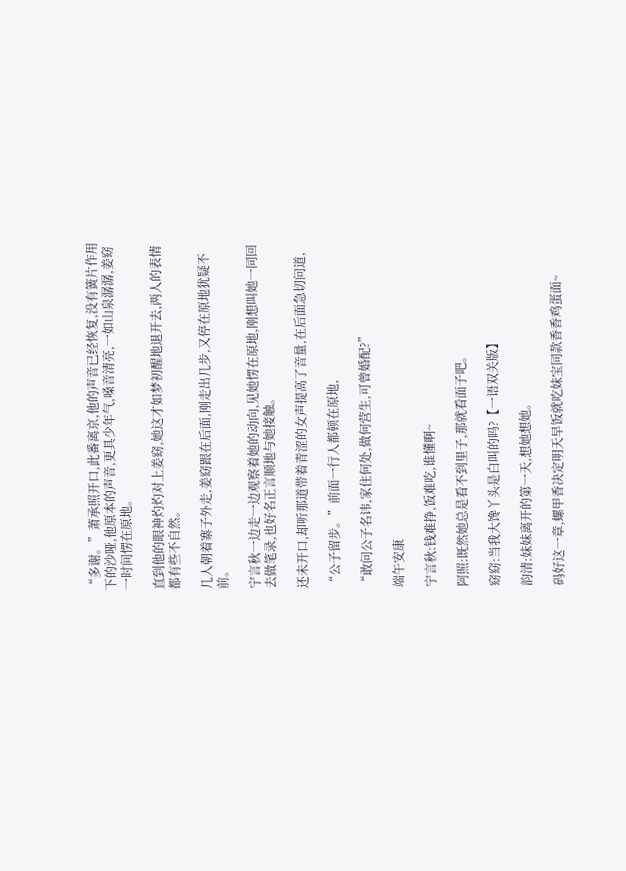“多谢。”萧承照开口,此番离京,他的声音已经恢复,没有簧片作用下的沙哑,他原本的声音,更具少年气,嗓音清亮,一如山泉潺潺,姜窈一时间愣在原地。

直到他的眼神灼灼对上姜窈,她这才如梦初醒地退开去,两人的表情都有些不自然。

几人朝着寨子外走,姜窈跟在后面,刚走出几步,又停在原地犹疑不前。

宁言秋一边走一边观察着她的动向,见她愣在原地,刚想叫她一同回去做笔录,也好名正言顺地与她接触。

还未开口,却听那道带着青涩的女声提高了音量,在后面急切问道,

“公子留步。”前面一行人都顿在原地,

“敢问公子名讳,家住何处,做何营生,可曾婚配?”

端午安康

宁言秋:钱难挣,饭难吃,谁懂啊~

阿照:既然她总是看不到里子,那就看面子吧。

窈窈:当我大馋丫头是白叫的吗?【一语双关版】

韵清:妹妹离开的第一天,想她想她。

码好这一章,螺甲香决定明天早饭就吃妹宝同款香香鸡蛋面~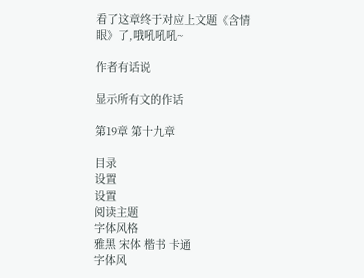看了这章终于对应上文题《含情眼》了,哦吼吼吼~

作者有话说

显示所有文的作话

第19章 第十九章

目录
设置
设置
阅读主题
字体风格
雅黑 宋体 楷书 卡通
字体风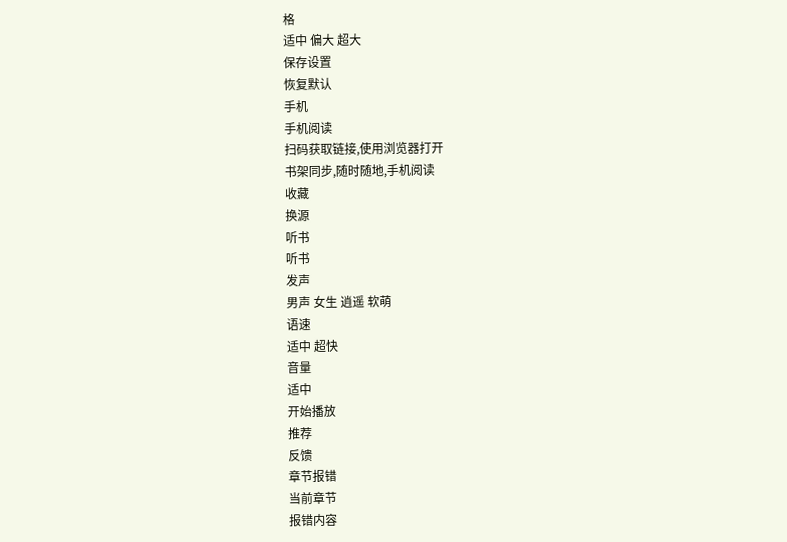格
适中 偏大 超大
保存设置
恢复默认
手机
手机阅读
扫码获取链接,使用浏览器打开
书架同步,随时随地,手机阅读
收藏
换源
听书
听书
发声
男声 女生 逍遥 软萌
语速
适中 超快
音量
适中
开始播放
推荐
反馈
章节报错
当前章节
报错内容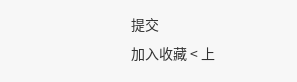提交
加入收藏 < 上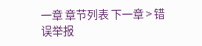一章 章节列表 下一章 > 错误举报